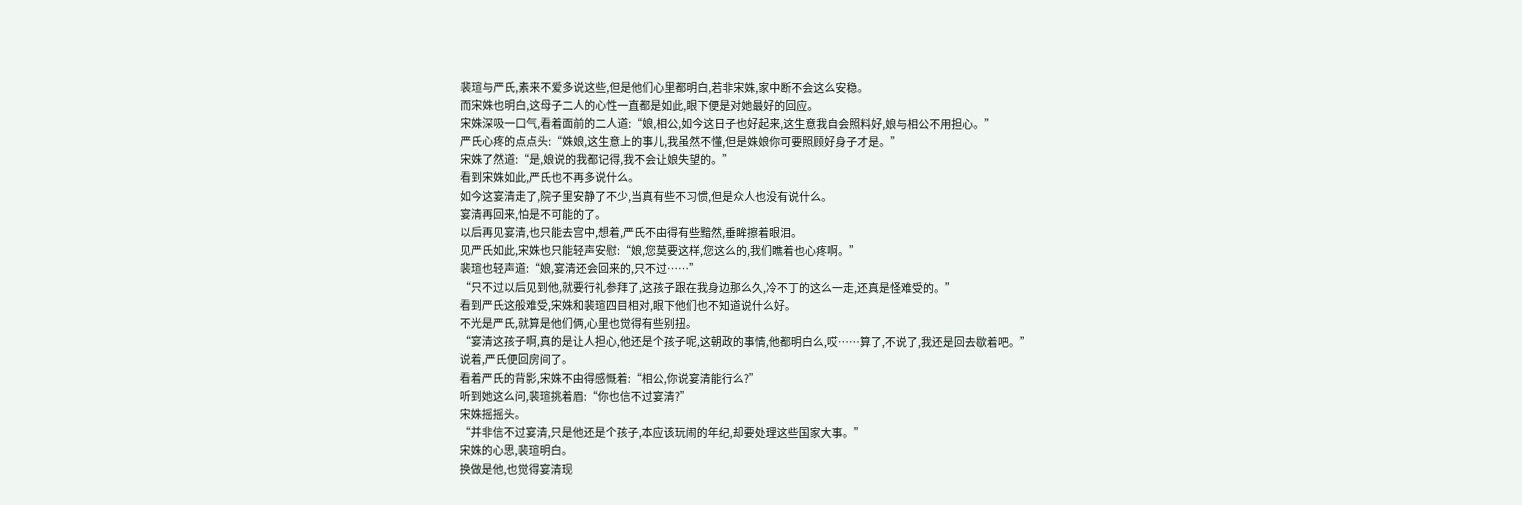裴瑄与严氏,素来不爱多说这些,但是他们心里都明白,若非宋姝,家中断不会这么安稳。
而宋姝也明白,这母子二人的心性一直都是如此,眼下便是对她最好的回应。
宋姝深吸一口气,看着面前的二人道:“娘,相公,如今这日子也好起来,这生意我自会照料好,娘与相公不用担心。”
严氏心疼的点点头:“姝娘,这生意上的事儿,我虽然不懂,但是姝娘你可要照顾好身子才是。”
宋姝了然道:“是,娘说的我都记得,我不会让娘失望的。”
看到宋姝如此,严氏也不再多说什么。
如今这宴清走了,院子里安静了不少,当真有些不习惯,但是众人也没有说什么。
宴清再回来,怕是不可能的了。
以后再见宴清,也只能去宫中,想着,严氏不由得有些黯然,垂眸擦着眼泪。
见严氏如此,宋姝也只能轻声安慰:“娘,您莫要这样,您这么的,我们瞧着也心疼啊。”
裴瑄也轻声道:“娘,宴清还会回来的,只不过……”
“只不过以后见到他,就要行礼参拜了,这孩子跟在我身边那么久,冷不丁的这么一走,还真是怪难受的。”
看到严氏这般难受,宋姝和裴瑄四目相对,眼下他们也不知道说什么好。
不光是严氏,就算是他们俩,心里也觉得有些别扭。
“宴清这孩子啊,真的是让人担心,他还是个孩子呢,这朝政的事情,他都明白么,哎……算了,不说了,我还是回去歇着吧。”
说着,严氏便回房间了。
看着严氏的背影,宋姝不由得感慨着:“相公,你说宴清能行么?”
听到她这么问,裴瑄挑着眉:“你也信不过宴清?”
宋姝摇摇头。
“并非信不过宴清,只是他还是个孩子,本应该玩闹的年纪,却要处理这些国家大事。”
宋姝的心思,裴瑄明白。
换做是他,也觉得宴清现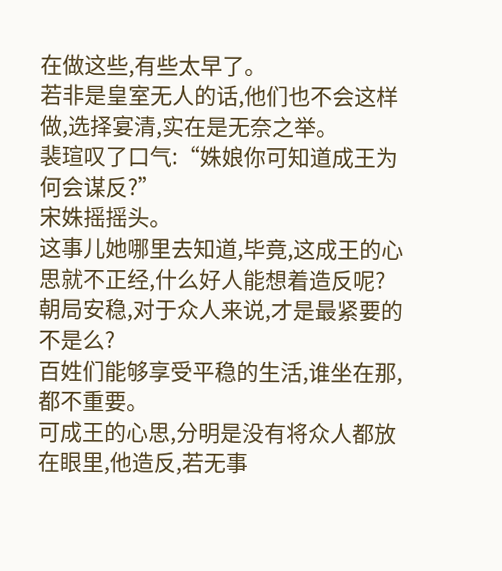在做这些,有些太早了。
若非是皇室无人的话,他们也不会这样做,选择宴清,实在是无奈之举。
裴瑄叹了口气:“姝娘你可知道成王为何会谋反?”
宋姝摇摇头。
这事儿她哪里去知道,毕竟,这成王的心思就不正经,什么好人能想着造反呢?
朝局安稳,对于众人来说,才是最紧要的不是么?
百姓们能够享受平稳的生活,谁坐在那,都不重要。
可成王的心思,分明是没有将众人都放在眼里,他造反,若无事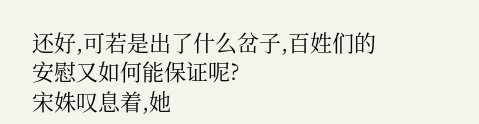还好,可若是出了什么岔子,百姓们的安慰又如何能保证呢?
宋姝叹息着,她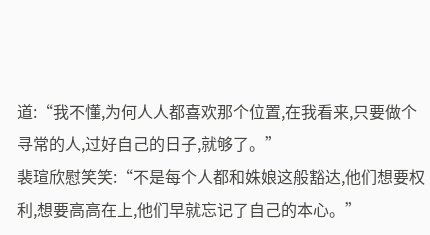道:“我不懂,为何人人都喜欢那个位置,在我看来,只要做个寻常的人,过好自己的日子,就够了。”
裴瑄欣慰笑笑:“不是每个人都和姝娘这般豁达,他们想要权利,想要高高在上,他们早就忘记了自己的本心。”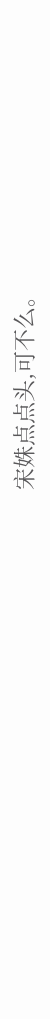宋姝点点头,可不么。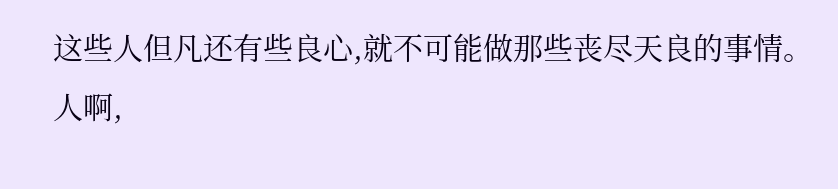这些人但凡还有些良心,就不可能做那些丧尽天良的事情。
人啊,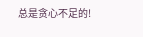总是贪心不足的!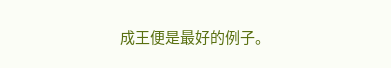成王便是最好的例子。